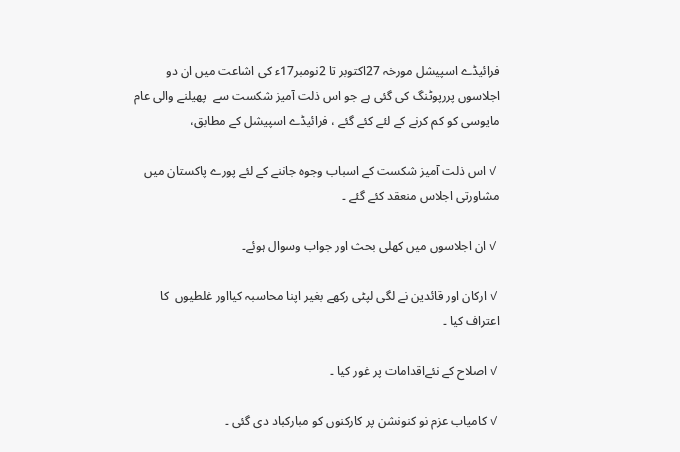فرائیڈے اسپیشل مورخہ 27اکتوبر تا 2نومبر17ء کی اشاعت میں ان دو اجلاسوں پررپوٹنگ کی گئی ہے جو اس ذلت آمیز شکست سے  پھیلنے والی عام مایوسی کو کم کرنے کے لئے کئے گئے ، فرائیڈے اسپیشل کے مطابق،

 ✓ اس ذلت آمیز شکست کے اسباب وجوہ جاننے کے لئے پورے پاکستان میں مشاورتی اجلاس منعقد کئے گئے ۔

 ✓ ان اجلاسوں میں کھلی بحث اور جواب وسوال ہوئے۔

 ✓ ارکان اور قائدین نے لگی لپٹی رکھے بغیر اپنا محاسبہ کیااور غلطیوں  کا  اعتراف کیا ۔

 ✓ اصلاح کے نئےاقدامات پر غور کیا ۔

 ✓ کامیاب عزم نو کنونشن پر کارکنوں کو مبارکباد دی گئی ۔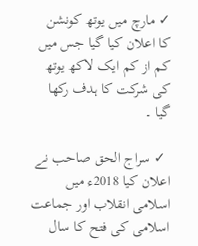✓ مارچ میں یوتھ کونشن  کا اعلان کیا گیا جس میں کم از کم ایک لاکھ یوتھ کی شرکت کا ہدف رکھا گیا ۔

 ✓ سراج الحق صاحب نے اعلان کیا 2018ء میں اسلامی انقلاب اور جماعت اسلامی کی فتح کا سال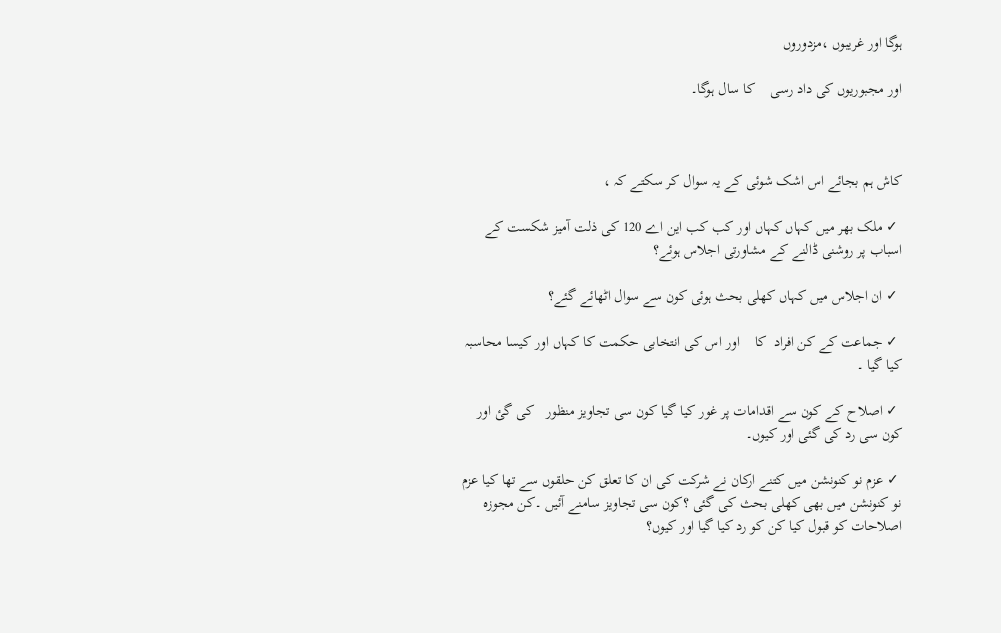ہوگا اور غریبوں ،مزدوروں

اور مجبوریوں کی داد رسی    کا سال ہوگا۔



کاش ہم بجائے اس اشک شوئی کے یہ سوال کر سکتے کہ ،

 ✓ ملک بھر میں کہاں کہاں اور کب کب این اے 120 کی ذلت آمیز شکست کے اسباب پر روشنی ڈالنے کے مشاورتی اجلاس ہوئے؟

 ✓ ان اجلاس میں کہاں کھلی بحث ہوئی کون سے سوال اٹھائے گئے؟

 ✓ جماعت کے کن افراد  کا    اور اس کی انتخابی حکمت کا کہاں اور کیسا محاسبہ کیا گیا ۔

 ✓ اصلاح کے کون سے اقدامات پر غور کیا گیا کون سی تجاویز منظور   کی گئ اور کون سی رد کی گئی اور کیوں۔

 ✓ عزم نو کنونشن میں کتنے ارکان نے شرکت کی ان کا تعلق کن حلقوں سے تھا کیا عزم نو کنونشن میں بھی کھلی بحث کی گئی ؟کون سی تجاویز سامنے آئیں ۔کن مجوزہ اصلاحات کو قبول کیا کن کو رد کیا گیا اور کیوں؟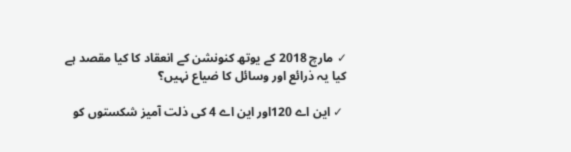✓ مارچ 2018 کے یوتھ کنونشن کے انعقاد کا کیا مقصد ہے کیا یہ ذرائع اور وسائل کا ضیاع نہیں؟

 ✓ این اے 120اور این اے 4 کی ذلت آمیز شکستوں کو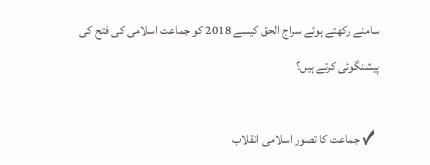سامنے رکھتے ہوئے سراج الحق کیسے 2018 کو جماعت اسلامی کی فتح کی پیشنگوئی کرتے ہیں؟

 ✓ جماعت کا تصور اسلامی انقلاب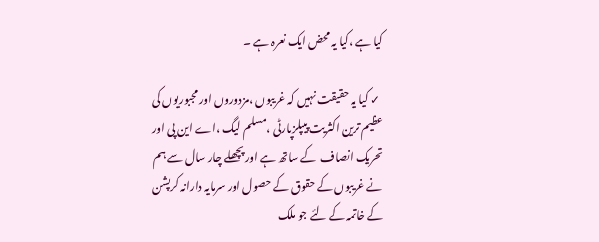کیا ہے ،کیا یہ محض ایک نعرہ ہے ۔

 ✓ کیا یہ حقیقت نہیں کہ غریبوں ،مزدوروں اور مجبوریوں کی عظیم ترین اکثریت پیپلزپارٹی ،مسلم لیگ ،اے این پی اور تحریک انصاف  کے ساتھ ہے اور پچھلے چار سال سے ہم نے غریبوں کے حقوق کے حصول اور سرمایہ دارانہ کرپشن کے خاتمہ کے لئے جو ملک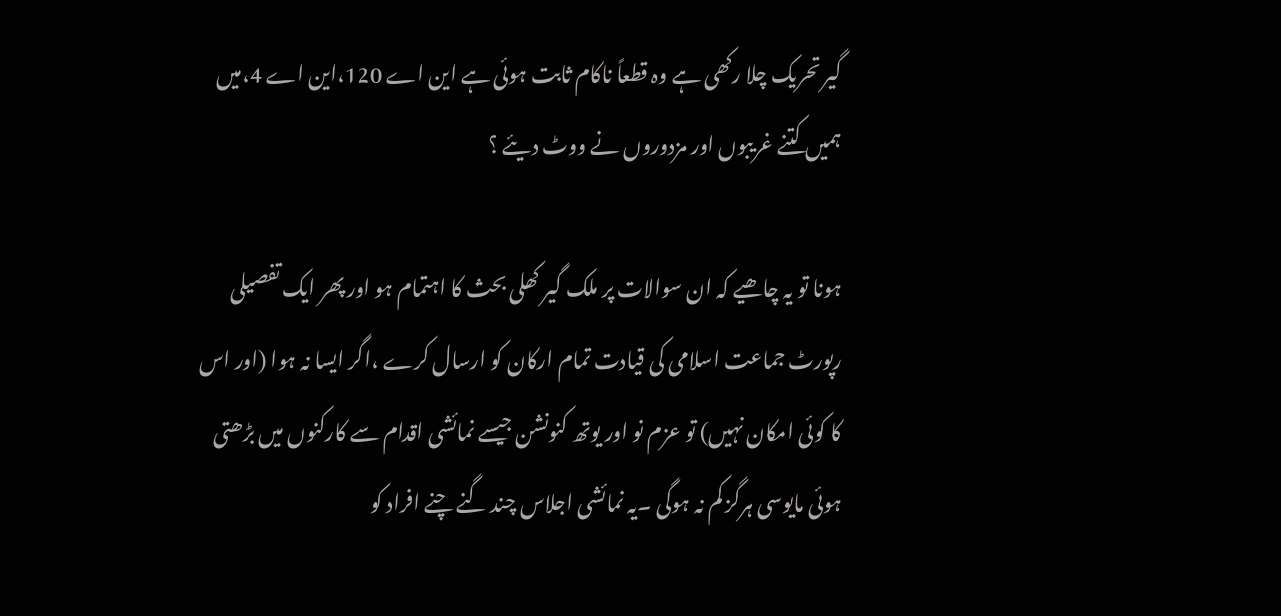گیر تحریک چلا رکھی ہے وہ قطعاً ناکام ثابت ہوئی ہے این اے 120،این اے 4،میں ہمیں کتنے غریبوں اور مزدوروں نے ووٹ دیئے ؟

ہونا تو یہ چاھیے کہ ان سوالات پر ملک گیر کھلی بحث کا اہتمام ہو اور پھر ایک تفصیلی رپورٹ جماعت اسلامی کی قیادت تمام ارکان کو ارسال کرے ،اگر ایسا نہ ہوا (اور اس کا کوئی امکان نہیں) تو عزم نو اور یوتھ کنونشن جیسے نمائشی اقدام سے کارکنوں میں بڑھتی ہوئی مایوسی ہرگز کم نہ ہوگی ۔یہ نمائشی اجلاس چند گنے چنے افراد کو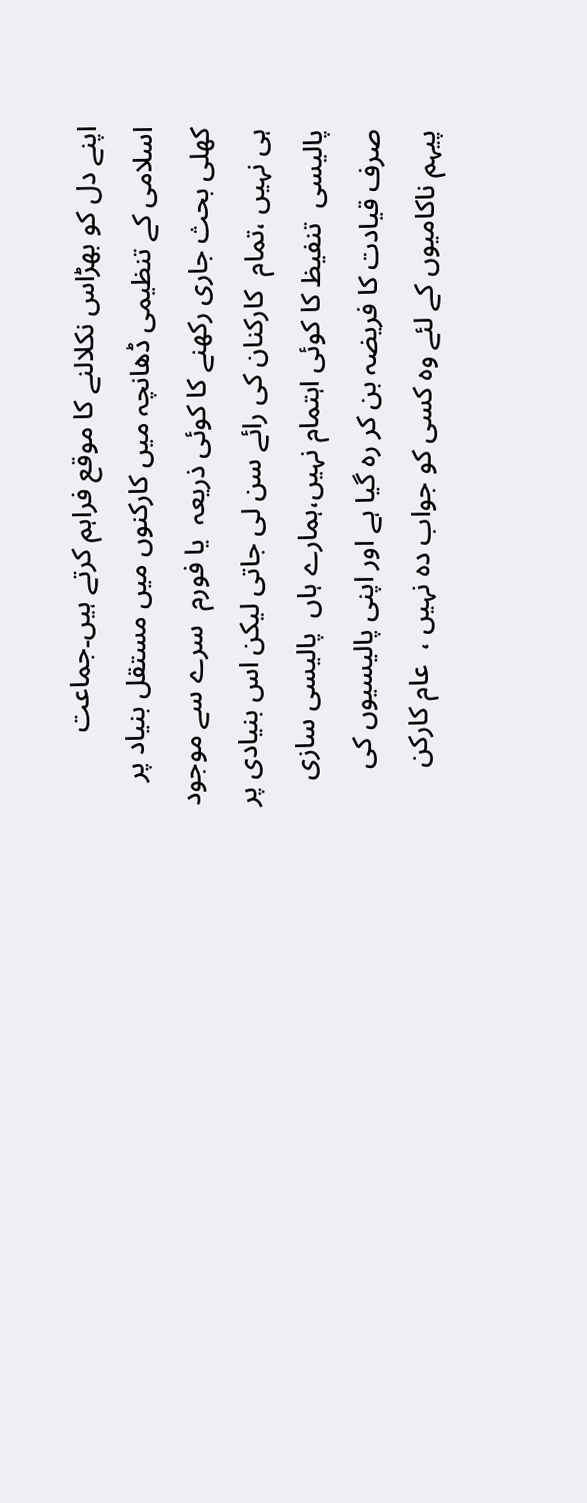اپنے دل کو بھڑاس نکلالنے کا موقع فراہم کرتے ہیں۔جماعت اسلامی کے تنظیمی ڈھانچہ میں کارکنوں میں مستقل بنیاد پر کھلی بحث جاری رکھنے کا کوئی ذریعہ  یا فورم  سرے سے موجود ہی نہیں ،تمام  کارکنان کی رائے سن لی جاتی لیکن اس بنیادی پر پالیسی  تنفیظ کا کوئی اہتمام نہیں،ہمارے ہاں  پالیسی سازی صرف قیادت کا فریضہ بن کر رہ گیا ہے اور اپنی پالیسیوں کی  پیہم ناکامیوں کے لئے وہ کسی کو جواب دہ نہیں ،  عام کارکن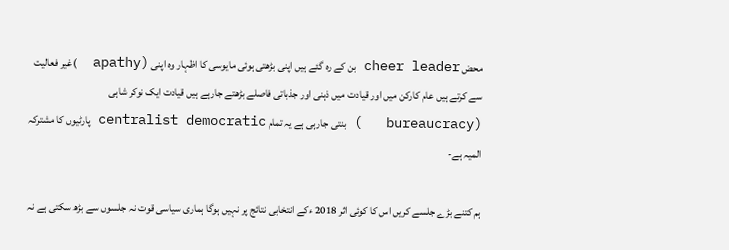محض cheer leader بن کے رہ گئے ہیں اپنی بڑھتی ہوئی مایوسی کا اظہار وہ اپنی (apathy  )غیر فعالیت   سے کرتے ہیں عام کارکن میں اور قیادت میں ذہنی اور جذباتی فاصلے بڑھتے جارہے ہیں قیادت ایک نوکر شاہی (bureaucracy   ) بنتی جارہی ہے یہ تمام centralist democratic پارٹیوں کا مشترکہ المیہ ہے-

ہم کتنے بڑے جلسے کریں اس کا کوئی اثر 2018 ءکے انتخابی نتائج پر نہیں ہوگا ہماری سیاسی قوت نہ جلسوں سے بڑھ سکتی ہے نہ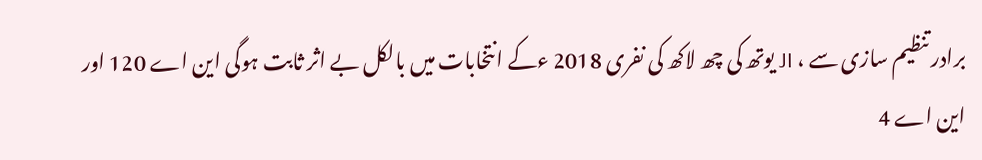برادر تنظیم سازی سے ، JI یوتھ کی چھ لاکھ کی نفری 2018 ءکے انتخابات میں بالکل بے اثر ثابت ہوگی این اے 120 اور این اے 4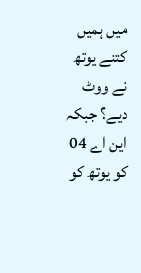میں ہمیں کتنے یوتھ نے ووٹ دیے؟ جبکہ این اے 04 کو یوتھ کو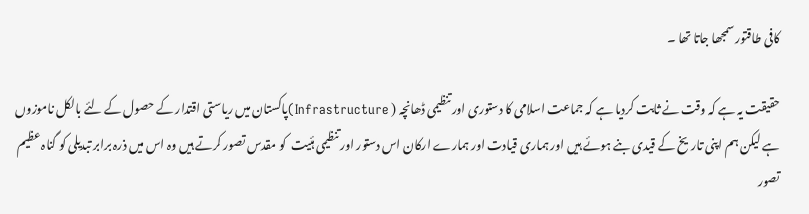کافی طاقتور سمجھا جاتا تھا ۔

حقیقت یہ ہے کہ وقت نے ثابت کردیا ہے کہ جماعت اسلامی کا دستوری اور تنظیمی ڈھانچہ ( Infrastructure)پاکستان میں ریاستی اقتدار کے حصول کے لئے بالکل ناموزوں ہے لیکن ہم اپنی تاریخ کے قیدی بنے ہوئے ہیں اور ہماری قیادت اور ہمارے ارکان اس دستور اور تنظیمی ہئیت  کو مقدس تصور کرتے ہیں وہ اس میں ذرہ برابر تبدیلی کو گناہ عظیم تصور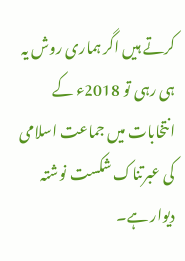کرتے ہیں اگر ہماری روش یہ ہی رہی تو 2018ء کے انتخابات میں جماعت اسلامی کی عبرتناک شکست نوشتہ دیوار ہے۔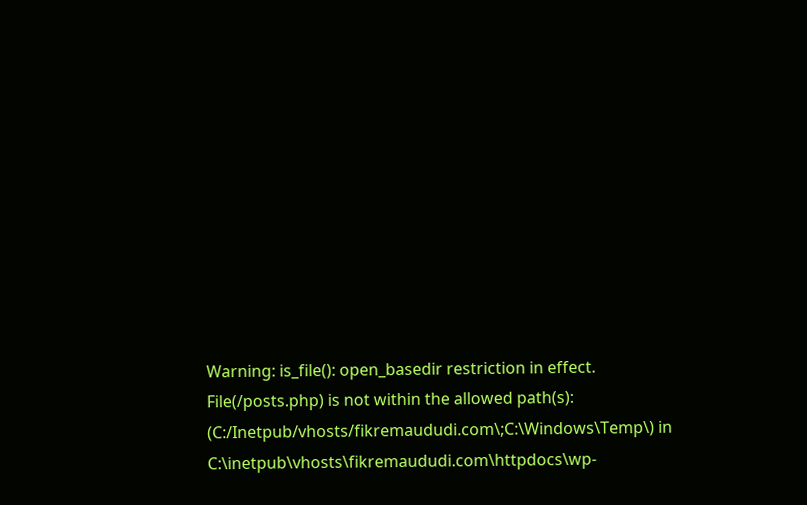Warning: is_file(): open_basedir restriction in effect. File(/posts.php) is not within the allowed path(s): (C:/Inetpub/vhosts/fikremaududi.com\;C:\Windows\Temp\) in C:\inetpub\vhosts\fikremaududi.com\httpdocs\wp-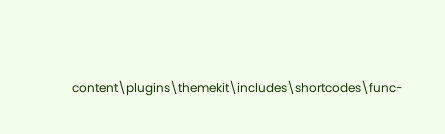content\plugins\themekit\includes\shortcodes\func-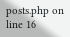posts.php on line 16